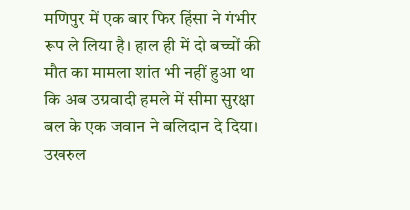मणिपुर में एक बार फिर हिंसा ने गंभीर रूप ले लिया है। हाल ही में दो बच्चों की मौत का मामला शांत भी नहीं हुआ था कि अब उग्रवादी हमले में सीमा सुरक्षा बल के एक जवान ने बलिदान दे दिया।
उखरुल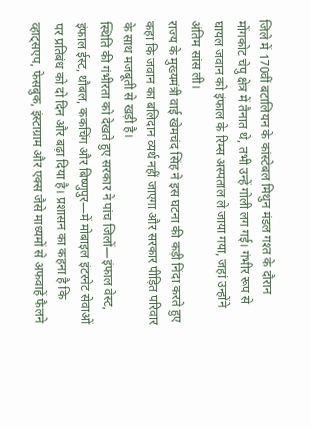जिले में 170वीं बटालियन के कांस्टेबल मिथुन मंडल गश्त के दौरान मोंगकोट चेपु क्षेत्र में तैनात थे, तभी उन्हें गोली लग गई। गंभीर रूप से घायल जवान को इंफाल के रिम्स अस्पताल ले जाया गया, जहां उन्होंने अंतिम सांस ली।
राज्य के मुख्यमंत्री वाई खेमचंद सिंह ने इस घटना की कड़ी निंदा करते हुए कहा कि जवान का बलिदान व्यर्थ नहीं जाएगा और सरकार पीड़ित परिवार के साथ मजबूती से खड़ी है।
स्थिति की गंभीरता को देखते हुए सरकार ने पांच जिलों—इंफाल वेस्ट, इंफाल ईस्ट, थौबल, ककचिंग और बिष्णुपुर—में मोबाइल इंटरनेट सेवाओं पर प्रतिबंध को दो दिन और बढ़ा दिया है। प्रशासन का कहना है कि व्हाट्सएप, फेसबुक, इंस्टाग्राम और एक्स जैसे माध्यमों से अफवाहें फैलने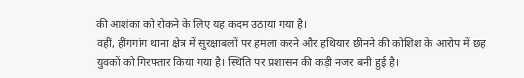की आशंका को रोकने के लिए यह कदम उठाया गया है।
वहीं, हींगगांग थाना क्षेत्र में सुरक्षाबलों पर हमला करने और हथियार छीनने की कोशिश के आरोप में छह युवकों को गिरफ्तार किया गया है। स्थिति पर प्रशासन की कड़ी नजर बनी हुई है।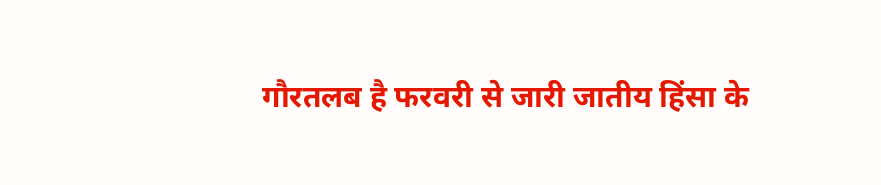गौरतलब है फरवरी से जारी जातीय हिंसा के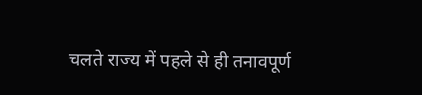चलते राज्य में पहले से ही तनावपूर्ण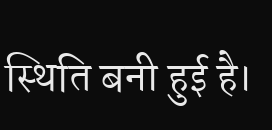स्थिति बनी हुई है।